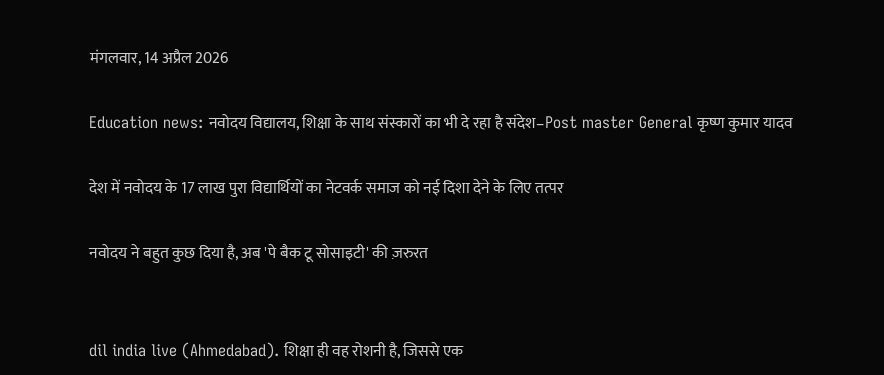मंगलवार, 14 अप्रैल 2026

Education news: नवोदय विद्यालय, शिक्षा के साथ संस्कारों का भी दे रहा है संदेश–Post master General कृष्ण कुमार यादव

देश में नवोदय के 17 लाख पुरा विद्यार्थियों का नेटवर्क समाज को नई दिशा देने के लिए तत्पर

नवोदय ने बहुत कुछ दिया है, अब 'पे बैक टू सोसाइटी' की ज़रुरत


dil india live (Ahmedabad). शिक्षा ही वह रोशनी है, जिससे एक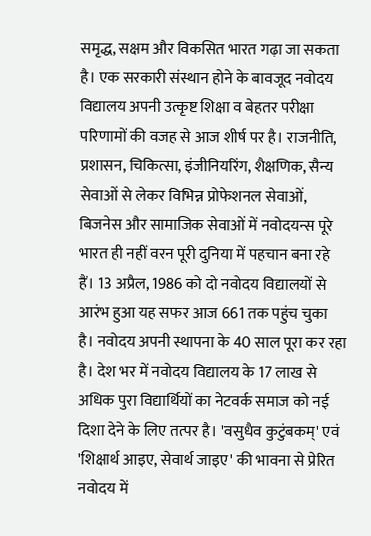समृद्ध, सक्षम और विकसित भारत गढ़ा जा सकता है। एक सरकारी संस्थान होने के बावजूद नवोदय विद्यालय अपनी उत्कृष्ट शिक्षा व बेहतर परीक्षा परिणामों की वजह से आज शीर्ष पर है। राजनीति, प्रशासन, चिकित्सा, इंजीनियरिंग, शैक्षणिक, सैन्य सेवाओं से लेकर विभिन्न प्रोफेशनल सेवाओं, बिजनेस और सामाजिक सेवाओं में नवोदयन्स पूरे भारत ही नहीं वरन पूरी दुनिया में पहचान बना रहे हैं। 13 अप्रैल, 1986 को दो नवोदय विद्यालयों से आरंभ हुआ यह सफर आज 661 तक पहुंच चुका है। नवोदय अपनी स्थापना के 40 साल पूरा कर रहा है। देश भर में नवोदय विद्यालय के 17 लाख से अधिक पुरा विद्यार्थियों का नेटवर्क समाज को नई दिशा देने के लिए तत्पर है। 'वसुधैव कुटुंबकम्' एवं 'शिक्षार्थ आइए, सेवार्थ जाइए' की भावना से प्रेरित नवोदय में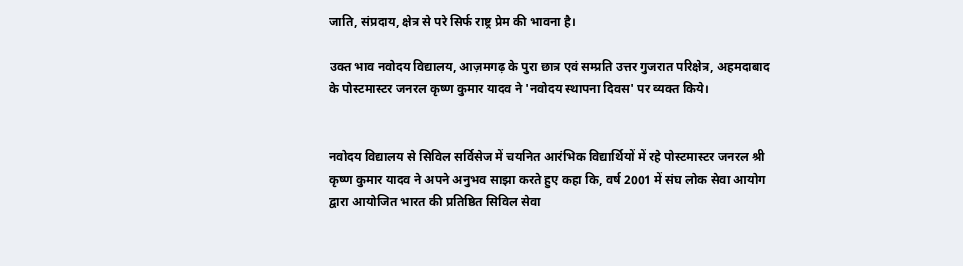जाति, संप्रदाय, क्षेत्र से परे सिर्फ राष्ट्र प्रेम की भावना है।

उक्त भाव नवोदय विद्यालय, आज़मगढ़ के पुरा छात्र एवं सम्प्रति उत्तर गुजरात परिक्षेत्र, अहमदाबाद  के पोस्टमास्टर जनरल कृष्ण कुमार यादव ने 'नवोदय स्थापना दिवस' पर व्यक्त किये।


नवोदय विद्यालय से सिविल सर्विसेज में चयनित आरंभिक विद्यार्थियों में रहे पोस्टमास्टर जनरल श्री कृष्ण कुमार यादव ने अपने अनुभव साझा करते हुए कहा कि, वर्ष 2001 में संघ लोक सेवा आयोग द्वारा आयोजित भारत की प्रतिष्ठित सिविल सेवा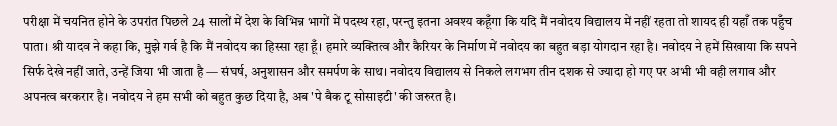परीक्षा में चयनित होने के उपरांत पिछले 24 सालों में देश के विभिन्न भागों में पदस्थ रहा, परन्तु इतना अवश्य कहूँगा कि यदि मैं नवोदय विद्यालय में नहीं रहता तो शायद ही यहाँ तक पहुँच पाता। श्री यादव ने कहा कि, मुझे गर्व है कि मैं नवोदय का हिस्सा रहा हूँ। हमारे व्यक्तित्व और कैरियर के निर्माण में नवोदय का बहुत बड़ा योगदान रहा है। नवोदय ने हमें सिखाया कि सपने सिर्फ देखे नहीं जाते, उन्हें जिया भी जाता है — संघर्ष, अनुशासन और समर्पण के साथ। नवोदय विद्यालय से निकले लगभग तीन दशक से ज्यादा हो गए पर अभी भी वही लगाव और अपनत्व बरकरार है। नवोदय ने हम सभी को बहुत कुछ दिया है, अब 'पे बैक टू सोसाइटी' की जरुरत है।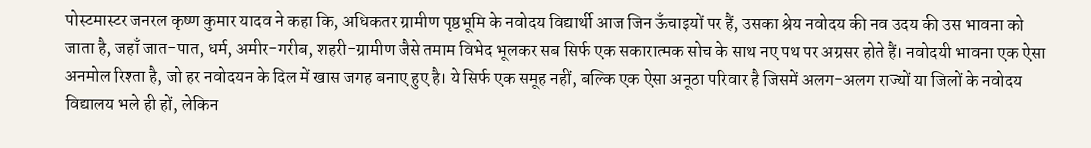पोस्टमास्टर जनरल कृष्ण कुमार यादव ने कहा कि, अधिकतर ग्रामीण पृष्ठभूमि के नवोदय विद्यार्थी आज जिन ऊँचाइयों पर हैं, उसका श्रेय नवोदय की नव उदय की उस भावना को जाता है, जहाँ जात-पात, धर्म, अमीर-गरीब, शहरी-ग्रामीण जैसे तमाम विभेद भूलकर सब सिर्फ एक सकारात्मक सोच के साथ नए पथ पर अग्रसर होते हैं। नवोदयी भावना एक ऐसा अनमोल रिश्ता है, जो हर नवोदयन के दिल में खास जगह बनाए हुए है। ये सिर्फ एक समूह नहीं, बल्कि एक ऐसा अनूठा परिवार है जिसमें अलग-अलग राज्यों या जिलों के नवोदय विद्यालय भले ही हों, लेकिन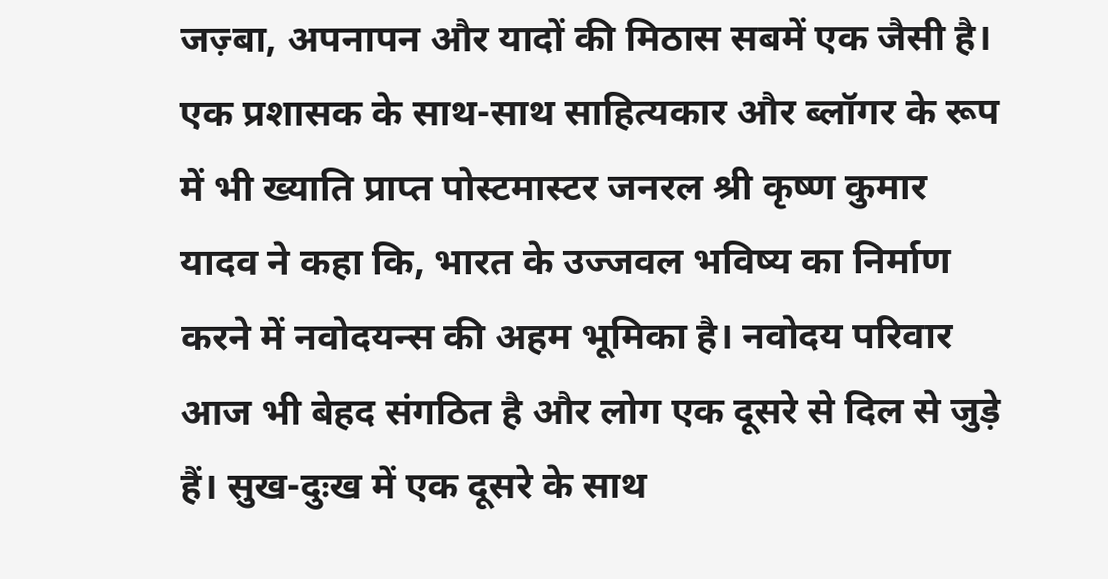जज़्बा, अपनापन और यादों की मिठास सबमें एक जैसी है। एक प्रशासक के साथ-साथ साहित्यकार और ब्लॉगर के रूप में भी ख्याति प्राप्त पोस्टमास्टर जनरल श्री कृष्ण कुमार यादव ने कहा कि, भारत के उज्जवल भविष्य का निर्माण करने में नवोदयन्स की अहम भूमिका है। नवोदय परिवार आज भी बेहद संगठित है और लोग एक दूसरे से दिल से जुड़े हैं। सुख-दुःख में एक दूसरे के साथ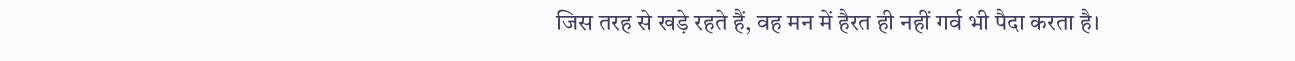जिस तरह से खड़े रहते हैं, वह मन में हैरत ही नहीं गर्व भी पैदा करता है।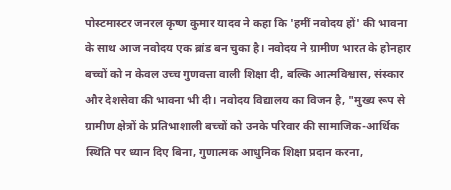पोस्टमास्टर जनरल कृष्ण कुमार यादव ने कहा कि 'हमीं नवोदय हों' की भावना के साथ आज नवोदय एक ब्रांड बन चुका है। नवोदय ने ग्रामीण भारत के होनहार बच्चों को न केवल उच्च गुणवत्ता वाली शिक्षा दी, बल्कि आत्मविश्वास, संस्कार और देशसेवा की भावना भी दी। नवोदय विद्यालय का विजन है, "मुख्य रूप से ग्रामीण क्षेत्रों के प्रतिभाशाली बच्चों को उनके परिवार की सामाजिक-आर्थिक स्थिति पर ध्यान दिए बिना, गुणात्मक आधुनिक शिक्षा प्रदान करना,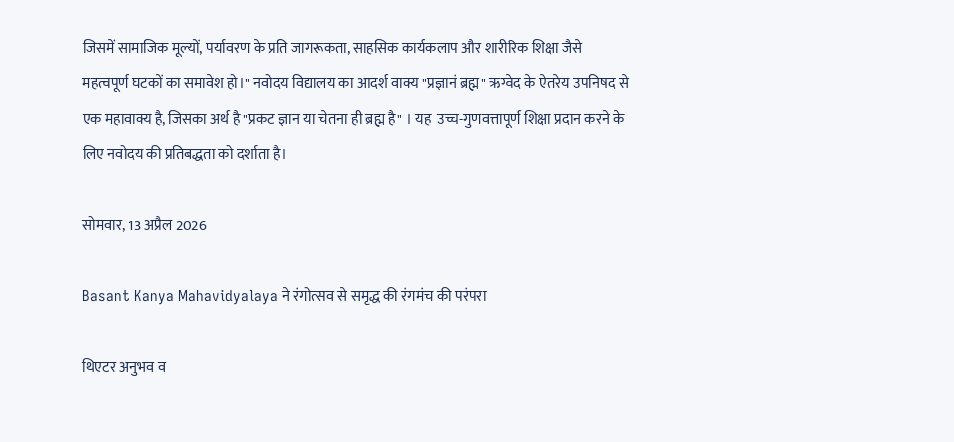जिसमें सामाजिक मूल्यों, पर्यावरण के प्रति जागरूकता, साहसिक कार्यकलाप और शारीरिक शिक्षा जैसे महत्वपूर्ण घटकों का समावेश हो।" नवोदय विद्यालय का आदर्श वाक्य "प्रज्ञानं ब्रह्म" ऋग्वेद के ऐतरेय उपनिषद से एक महावाक्य है, जिसका अर्थ है "प्रकट ज्ञान या चेतना ही ब्रह्म है" । यह  उच्च-गुणवत्तापूर्ण शिक्षा प्रदान करने के लिए नवोदय की प्रतिबद्धता को दर्शाता है।

सोमवार, 13 अप्रैल 2026

Basant Kanya Mahavidyalaya ने रंगोत्सव से समृद्ध की रंगमंच की परंपरा

थिएटर अनुभव व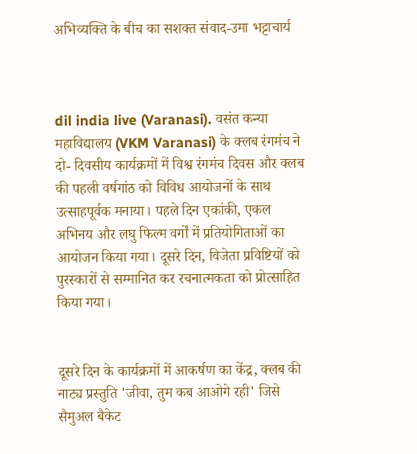अभिव्यक्ति के बीच का सशक्त संवाद-उमा भट्टाचार्य



dil india live (Varanasi). वसंत कन्या महाविद्यालय (VKM Varanasi) के क्लब रंगमंच ने दो- दिवसीय कार्यक्रमों में विश्व रंगमंच दिवस और क्लब की पहली वर्षगांठ को विविध आयोजनों के साथ उत्साहपूर्वक मनाया। पहले दिन एकांकी, एकल अभिनय और लघु फिल्म वर्गों में प्रतियोगिताओं का आयोजन किया गया। दूसरे दिन, विजेता प्रविष्टियों को पुरस्कारों से सम्मानित कर रचनात्मकता को प्रोत्साहित किया गया।


दूसरे दिन के कार्यक्रमों में आकर्षण का केंद्र, क्लब की नाट्य प्रस्तुति 'जीवा, तुम कब आओगे रही' जिसे सैमुअल बैकेट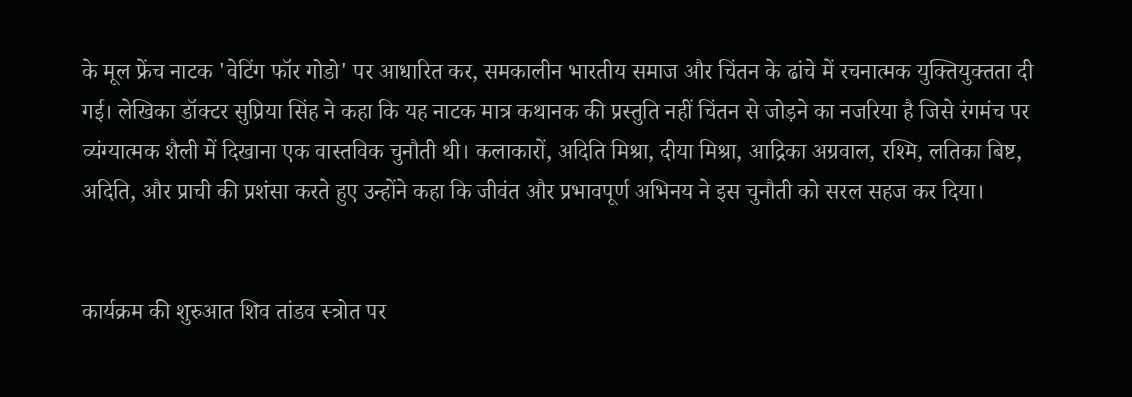के मूल फ्रेंच नाटक 'वेटिंग फॉर गोडो' पर आधारित कर, समकालीन भारतीय समाज और चिंतन के ढांचे में रचनात्मक युक्तियुक्तता दी गई। लेखिका डॉक्टर सुप्रिया सिंह ने कहा कि यह नाटक मात्र कथानक की प्रस्तुति नहीं चिंतन से जोड़ने का नजरिया है जिसे रंगमंच पर व्यंग्यात्मक शैली में दिखाना एक वास्तविक चुनौती थी। कलाकारों, अदिति मिश्रा, दीया मिश्रा, आद्रिका अग्रवाल, रश्मि, लतिका बिष्ट, अदिति, और प्राची की प्रशंसा करते हुए उन्होंने कहा कि जीवंत और प्रभावपूर्ण अभिनय ने इस चुनौती को सरल सहज कर दिया।


कार्यक्रम की शुरुआत शिव तांडव स्त्रोत पर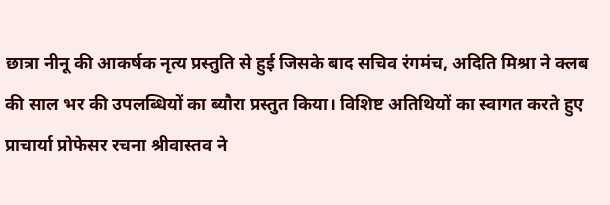छात्रा नीनू की आकर्षक नृत्य प्रस्तुति से हुई जिसके बाद सचिव रंगमंच, अदिति मिश्रा ने क्लब की साल भर की उपलब्धियों का ब्यौरा प्रस्तुत किया। विशिष्ट अतिथियों का स्वागत करते हुए प्राचार्या प्रोफेसर रचना श्रीवास्तव ने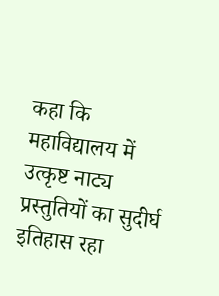कहा कि महाविद्यालय में उत्कृष्ट नाट्य प्रस्तुतियों का सुदीर्घ इतिहास रहा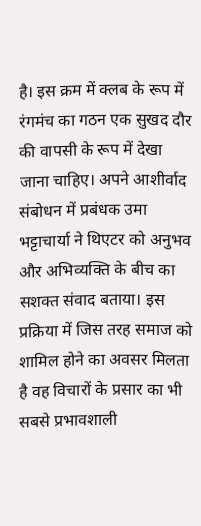है। इस क्रम में क्लब के रूप में रंगमंच का गठन एक सुखद दौर की वापसी के रूप में देखा जाना चाहिए। अपने आशीर्वाद संबोधन में प्रबंधक उमा भट्टाचार्या ने थिएटर को अनुभव और अभिव्यक्ति के बीच का सशक्त संवाद बताया। इस प्रक्रिया में जिस तरह समाज को शामिल होने का अवसर मिलता है वह विचारों के प्रसार का भी सबसे प्रभावशाली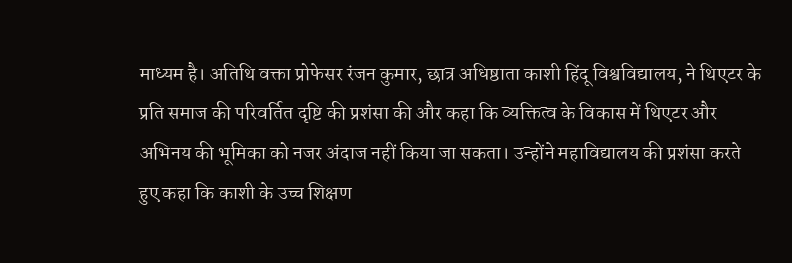माध्यम है। अतिथि वक्ता प्रोफेसर रंजन कुमार, छात्र अधिष्ठाता काशी हिंदू विश्वविद्यालय, ने थिएटर के प्रति समाज की परिवर्तित दृष्टि की प्रशंसा की और कहा कि व्यक्तित्व के विकास में थिएटर और अभिनय की भूमिका को नजर अंदाज नहीं किया जा सकता। उन्होंने महाविद्यालय की प्रशंसा करते हुए कहा कि काशी के उच्च शिक्षण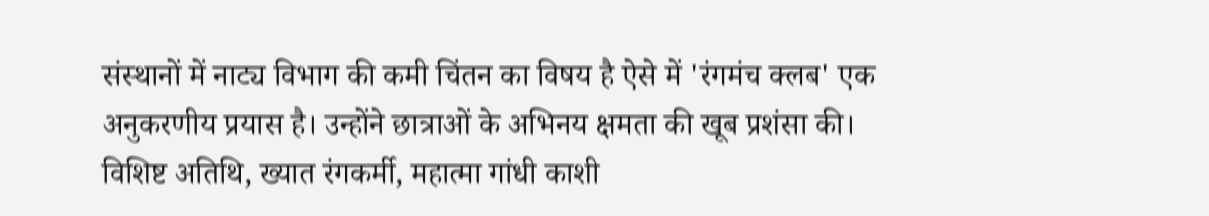संस्थानों में नाट्य विभाग की कमी चिंतन का विषय है ऐसे में 'रंगमंच क्लब' एक अनुकरणीय प्रयास है। उन्होंने छात्राओं के अभिनय क्षमता की खूब प्रशंसा की। विशिष्ट अतिथि, ख्यात रंगकर्मी, महात्मा गांधी काशी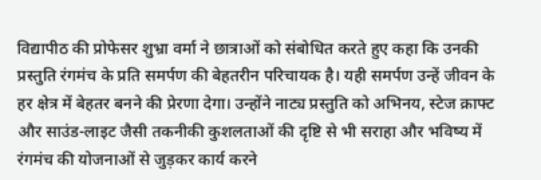विद्यापीठ की प्रोफेसर शुभ्रा वर्मा ने छात्राओं को संबोधित करते हुए कहा कि उनकी प्रस्तुति रंगमंच के प्रति समर्पण की बेहतरीन परिचायक है। यही समर्पण उन्हें जीवन के हर क्षेत्र में बेहतर बनने की प्रेरणा देगा। उन्होंने नाट्य प्रस्तुति को अभिनय, स्टेज क्राफ्ट और साउंड-लाइट जैसी तकनीकी कुशलताओं की दृष्टि से भी सराहा और भविष्य में रंगमंच की योजनाओं से जुड़कर कार्य करने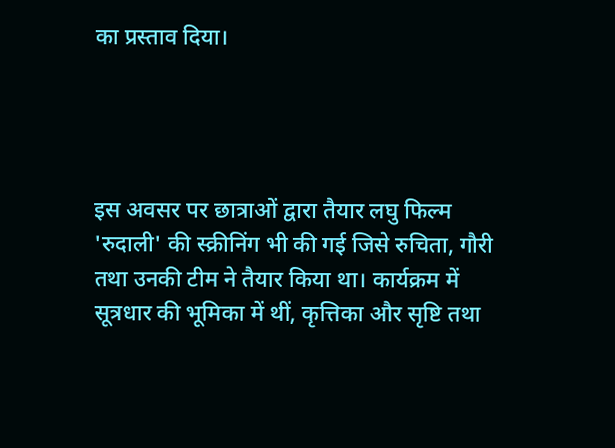का प्रस्ताव दिया।




इस अवसर पर छात्राओं द्वारा तैयार लघु फिल्म 'रुदाली' की स्क्रीनिंग भी की गई जिसे रुचिता, गौरी तथा उनकी टीम ने तैयार किया था। कार्यक्रम में सूत्रधार की भूमिका में थीं, कृत्तिका और सृष्टि तथा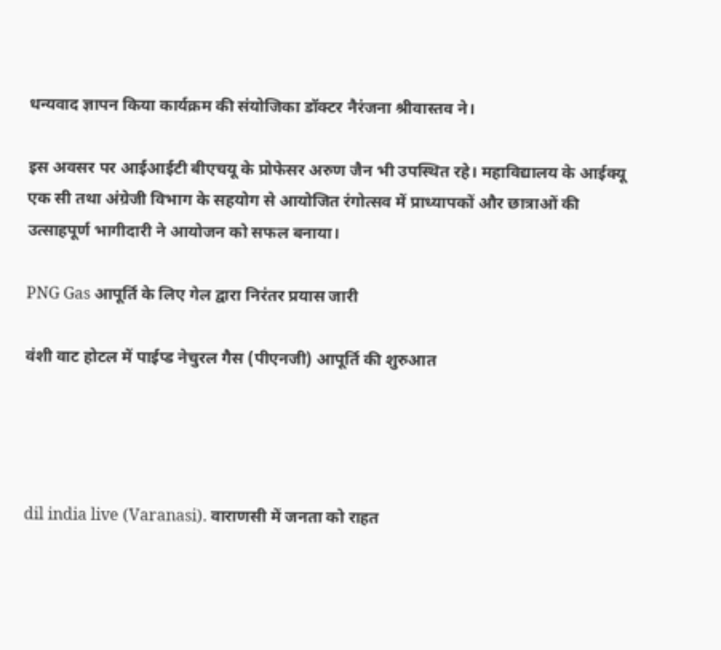धन्यवाद ज्ञापन किया कार्यक्रम की संयोजिका डॉक्टर नैरंजना श्रीवास्तव ने।

इस अवसर पर आईआईटी बीएचयू के प्रोफेसर अरुण जैन भी उपस्थित रहे। महाविद्यालय के आईक्यू एक सी तथा अंग्रेजी विभाग के सहयोग से आयोजित रंगोत्सव में प्राध्यापकों और छात्राओं की उत्साहपूर्ण भागीदारी ने आयोजन को सफल बनाया।

PNG Gas आपूर्ति के लिए गेल द्वारा निरंतर प्रयास जारी

वंशी वाट होटल में पाईप्ड नेचुरल गैस (पीएनजी) आपूर्ति की शुरुआत




dil india live (Varanasi). वाराणसी में जनता को राहत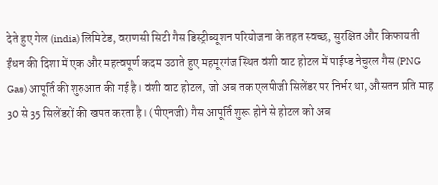देते हुए गेल (india) लिमिटेड, वराणसी सिटी गैस डिस्ट्रीब्यूशन परियोजना के तहत स्वच्छ, सुरक्षित और किफायती ईंधन की दिशा में एक और महत्वपूर्ण कदम उठाते हुए महमूरगंज स्थित वंशी वाट होटल में पाईप्ड नेचुरल गैस (PNG Gas) आपूर्ति की शुरुआत की गई है। वंशी वाट होटल, जो अब तक एलपीजी सिलेंडर पर निर्भर था, औसतन प्रति माह 30 से 35 सिलेंडरों की खपत करता है। (पीएनजी) गैस आपूर्ति शुरू होने से होटल को अब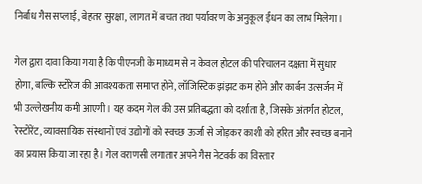निर्बाध गैस सप्लाई, बेहतर सुरक्षा, लागत में बचत तथा पर्यावरण के अनुकूल ईंधन का लाभ मिलेगा।

गेल द्वारा दावा किया गया है कि पीएनजी के माध्यम से न केवल होटल की परिचालन दक्षता में सुधार होगा, बल्कि स्टोरेज की आवश्यकता समाप्त होने, लॉजिस्टिक झंझट कम होने और कार्बन उत्सर्जन में भी उल्लेखनीय कमी आएगी। यह कदम गेल की उस प्रतिबद्धता को दर्शाता है, जिसके अंतर्गत होटल, रेस्टोरेंट, व्यावसायिक संस्थानों एवं उद्योगों को स्वच्छ ऊर्जा से जोड़कर काशी को हरित और स्वच्छ बनाने का प्रयास किया जा रहा है। गेल वराणसी लगातार अपने गैस नेटवर्क का विस्तार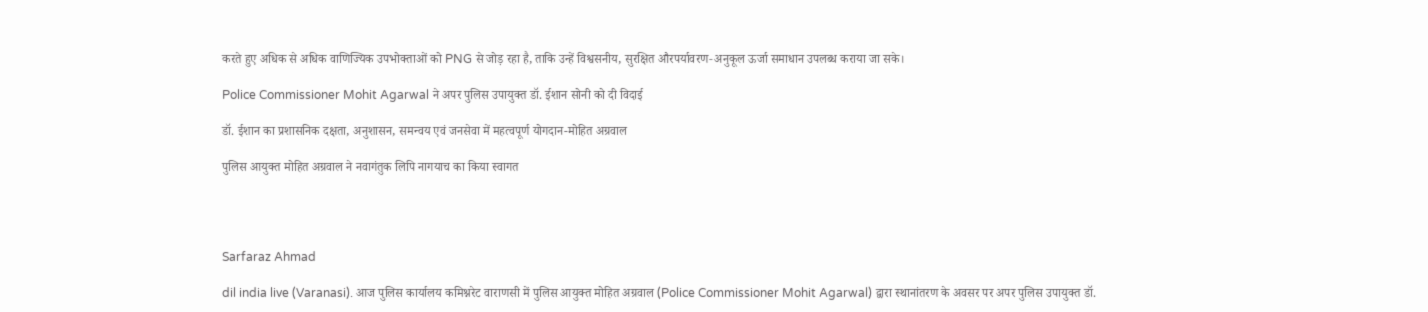करते हुए अधिक से अधिक वाणिज्यिक उपभोक्ताओं को PNG से जोड़ रहा है, ताकि उन्हें विश्वसनीय, सुरक्षित औरपर्यावरण‑अनुकूल ऊर्जा समाधान उपलब्ध कराया जा सके।

Police Commissioner Mohit Agarwal ने अपर पुलिस उपायुक्त डॉ. ईशान सोनी को दी विदाई

डॉ. ईशान का प्रशासनिक दक्षता, अनुशासन, समन्वय एवं जनसेवा में महत्वपूर्ण योगदान-मोहित अग्रवाल

पुलिस आयुक्त मोहित अग्रवाल ने नवागंतुक लिपि नागयाच का किया स्वागत




Sarfaraz Ahmad

dil india live (Varanasi). आज पुलिस कार्यालय कमिश्नरेट वाराणसी में पुलिस आयुक्त मोहित अग्रवाल (Police Commissioner Mohit Agarwal) द्वारा स्थानांतरण के अवसर पर अपर पुलिस उपायुक्त डॉ.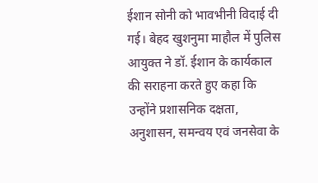ईशान सोनी को भावभीनी विदाई दी गई। बेहद खुशनुमा माहौल में पुलिस आयुक्त ने डॉ. ईशान के कार्यकाल की सराहना करते हुए कहा कि उन्होंने प्रशासनिक दक्षता, अनुशासन, समन्वय एवं जनसेवा के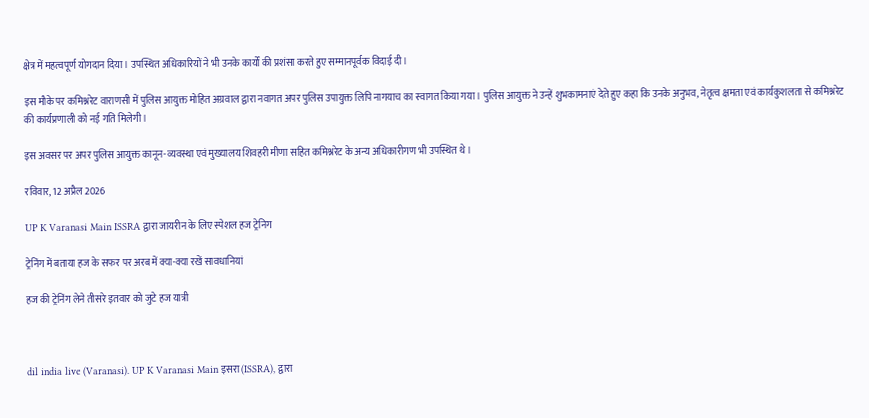क्षेत्र में महत्वपूर्ण योगदान दिया। उपस्थित अधिकारियों ने भी उनके कार्यों की प्रशंसा करते हुए सम्मानपूर्वक विदाई दी।

इस मौके पर कमिश्नरेट वाराणसी में पुलिस आयुक्त मोहित अग्रवाल द्वारा नवागत अपर पुलिस उपायुक्त लिपि नागयाच का स्वागत किया गया। पुलिस आयुक्त ने उन्हें शुभकामनाएं देते हुए कहा कि उनके अनुभव, नेतृत्व क्षमता एवं कार्यकुशलता से कमिश्नरेट की कार्यप्रणाली को नई गति मिलेगी।

इस अवसर पर अपर पुलिस आयुक्त कानून-व्यवस्था एवं मुख्यालय शिवहरी मीणा सहित कमिश्नरेट के अन्य अधिकारीगण भी उपस्थित थे।

रविवार, 12 अप्रैल 2026

UP K Varanasi Main ISSRA द्वारा जायरीन के लिए स्पेशल हज ट्रेनिग

ट्रेनिंग में बताया हज के सफर पर अरब में क्या-क्या रखें सावधानियां

हज की ट्रेनिंग लेने तीसरे इतवार को जुटे हज यात्री



dil india live (Varanasi). UP K Varanasi Main इसरा (ISSRA), द्वारा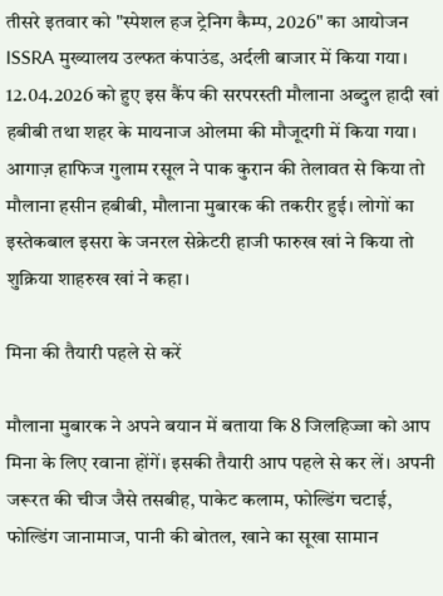तीसरे इतवार को "स्पेशल हज ट्रेनिग कैम्प, 2026" का आयोजन ISSRA मुख्यालय उल्फत कंपाउंड, अर्दली बाजार में किया गया। 12.04.2026 को हुए इस कैंप की सरपरस्ती मौलाना अब्दुल हादी खां हबीबी तथा शहर के मायनाज ओलमा की मौजूदगी में किया गया। आगाज़ हाफिज गुलाम रसूल ने पाक कुरान की तेलावत से किया तो मौलाना हसीन हबीबी, मौलाना मुबारक की तकरीर हुई। लोगों का इस्तेकबाल इसरा के जनरल सेक्रेटरी हाजी फारुख खां ने किया तो शुक्रिया शाहरुख खां ने कहा।

मिना की तैयारी पहले से करें

मौलाना मुबारक ने अपने बयान में बताया कि 8 जिलहिज्जा को आप मिना के लिए रवाना होंगें। इसकी तैयारी आप पहले से कर लें। अपनी जरूरत की चीज जैसे तसबीह, पाकेट कलाम, फोल्डिंग चटाई, फोल्डिंग जानामाज, पानी की बोतल, खाने का सूखा सामान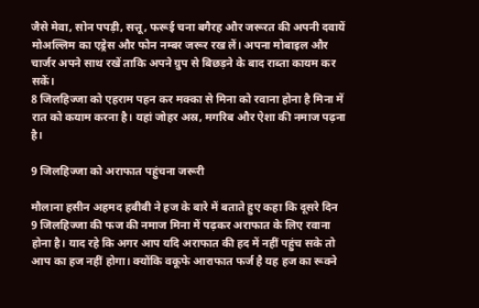जैसे मेवा, सोन पपड़ी, सत्तू, फरूई चना बगैरह और जरूरत की अपनी दवायें मोअल्लिम का एड्रेस और फोन नम्बर जरूर रख लें। अपना मोबाइल और चार्जर अपने साथ रखें ताकि अपने ग्रुप से बिछड़ने के बाद राब्ता कायम कर सकें।
8 जिलहिज्जा को एहराम पहन कर मक्का से मिना को रवाना होना है मिना में रात को कयाम करना है। यहां जोहर अस्र, मगरिब और ऐशा की नमाज पढ़ना है।

9 जिलहिज्जा को अराफात पहुंचना जरूरी

मौलाना हसीन अहमद हबीबी ने हज के बारे में बताते हुए कहा कि दूसरे दिन 9 जिलहिज्जा की फज की नमाज मिना में पढ़कर अराफात के लिए रवाना होना है। याद रहे कि अगर आप यदि अराफात की हद में नहीं पहुंच सके तो आप का हज नहीं होगा। क्योंकि वकूफे आराफात फर्ज है यह हज का रूक्ने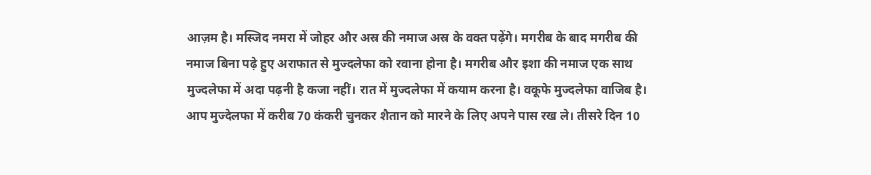आज़म है। मस्जिद नमरा में जोहर और अस्र की नमाज अस्र के वक्त पढ़ेंगे। मगरीब के बाद मगरीब की नमाज बिना पढ़े हुए अराफात से मुज्दलेफा को रवाना होना है। मगरीब और इशा की नमाज एक साथ मुज्दलेफा में अदा पढ़नी है कजा नहीं। रात में मुज्दलेफा में कयाम करना है। वकूफे मुज्दलेफा वाजिब है। आप मुज्देलफा में करीब 70 कंकरी चुनकर शैतान को मारने के लिए अपने पास रख ले। तीसरे दिन 10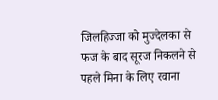जिलहिज्जा को मुज्देलका से फज के बाद सूरज निकलने से पहले मिना के लिए रवाना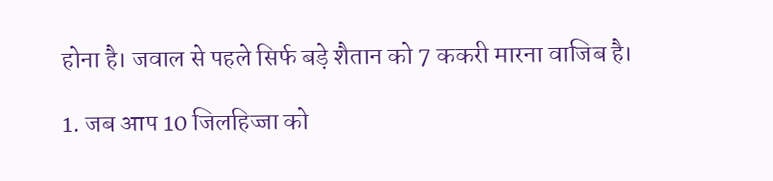होना है। जवाल से पहले सिर्फ बड़े शैतान को 7 ककरी मारना वाजिब है।

1. जब आप 10 जिलहिज्जा को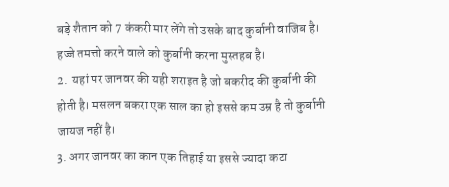बड़े शैतान को 7 कंकरी मार लेंगे तो उसके बाद कुर्बानी वाजिब है। हज्जे तमत्तो करने वाले को कुर्बानी करना मुस्तहब है।
2.  यहां पर जानवर की यही शराइत है जो बकरीद की कुर्बानी की होती है। मसलन बकरा एक साल का हो इससे कम उम्र है तो कुर्बानी जायज नहीं है।
3. अगर जानवर का कान एक तिहाई या इससे ज्यादा कटा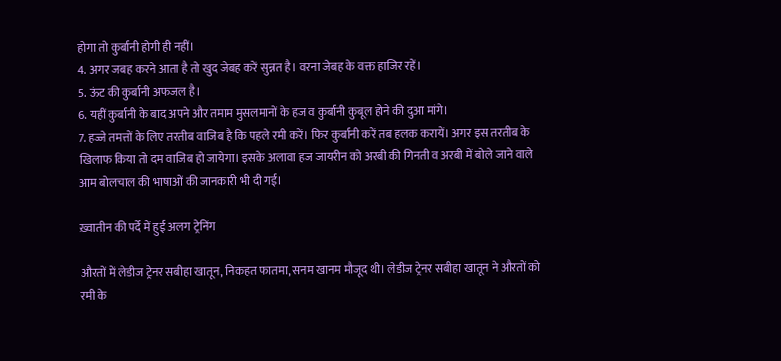होगा तो कुर्बानी होगी ही नहीं।
4. अगर जबह करने आता है तो खुद जेबह करें सुन्नत है। वरना जेबह के वक्त हाजिर रहें।
5. ऊंट की कुर्बानी अफजल है।
6. यहीं कुर्बानी के बाद अपने और तमाम मुसलमानों के हज व कुर्बानी कुबूल होने की दुआ मांगे।
7. हज्जे तमत्तों के लिए तरतीब वाजिब है कि पहले रमी करें। फिर कुर्बानी करें तब हलक करायें। अगर इस तरतीब के खिलाफ किया तो दम वाजिब हो जायेगा। इसके अलावा हज जायरीन को अरबी की गिनती व अरबी में बोले जाने वाले आम बोलचाल की भाषाओं की जानकारी भी दी गई।

ख़्वातीन की पर्दे में हुई अलग ट्रेनिंग

औरतों में लेडीज ट्रेनर सबीहा खातून, निकहत फातमा, सनम खानम मौजूद थी। लेडीज ट्रेनर सबीहा खातून ने औरतों को रमी के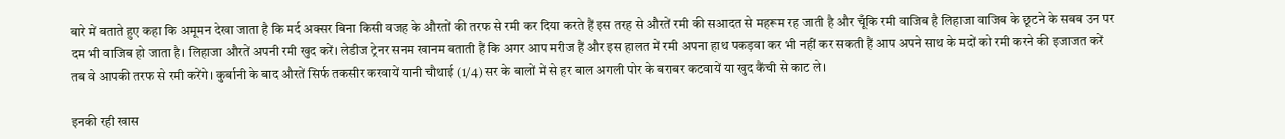बारे में बताते हुए कहा कि अमूमन देखा जाता है कि मर्द अक्सर बिना किसी वजह के औरतों की तरफ से रमी कर दिया करते हैं इस तरह से औरतें रमी की सआदत से महरूम रह जाती है और चूँकि रमी वाजिब है लिहाजा वाजिब के छूटने के सबब उन पर दम भी वाजिब हो जाता है। लिहाजा औरतें अपनी रमी खुद करें। लेडीज ट्रेनर सनम खानम बताती हैं कि अगर आप मरीज हैं और इस हालत में रमी अपना हाथ पकड़वा कर भी नहीं कर सकती हैं आप अपने साथ के मदों को रमी करने की इजाजत करें तब वे आपकी तरफ से रमी करेंगे। कुर्बानी के बाद औरतें सिर्फ तकसीर करवायें यानी चौथाई (1/4) सर के बालों में से हर बाल अगली पोर के बराबर कटवायें या खुद कैंची से काट ले।

इनकी रही खास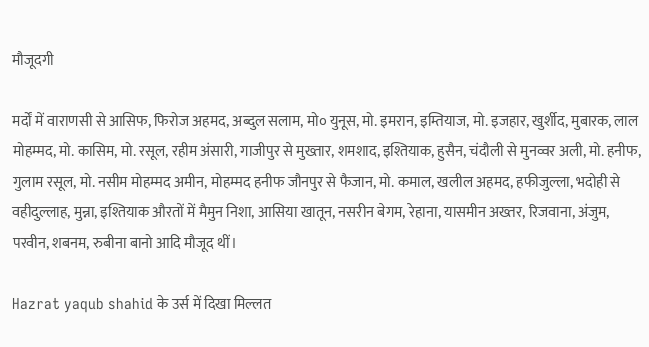मौजूदगी

मर्दों में वाराणसी से आसिफ, फिरोज अहमद, अब्दुल सलाम, मो० युनूस, मो. इमरान, इम्तियाज, मो. इजहार, खुर्शीद, मुबारक, लाल मोहम्मद, मो. कासिम, मो. रसूल, रहीम अंसारी, गाजीपुर से मुख्तार, शमशाद, इश्तियाक, हुसैन, चंदौली से मुनव्वर अली, मो. हनीफ, गुलाम रसूल, मो. नसीम मोहम्मद अमीन, मोहम्मद हनीफ जौनपुर से फैजान, मो. कमाल, खलील अहमद, हफीजुल्ला, भदोही से वहीदुल्लाह, मुन्ना, इश्तियाक औरतों में मैमुन निशा, आसिया खातून, नसरीन बेगम, रेहाना, यासमीन अख्तर, रिजवाना, अंजुम, परवीन, शबनम, रुबीना बानो आदि मौजूद थीं।

Hazrat yaqub shahid के उर्स में दिखा मिल्लत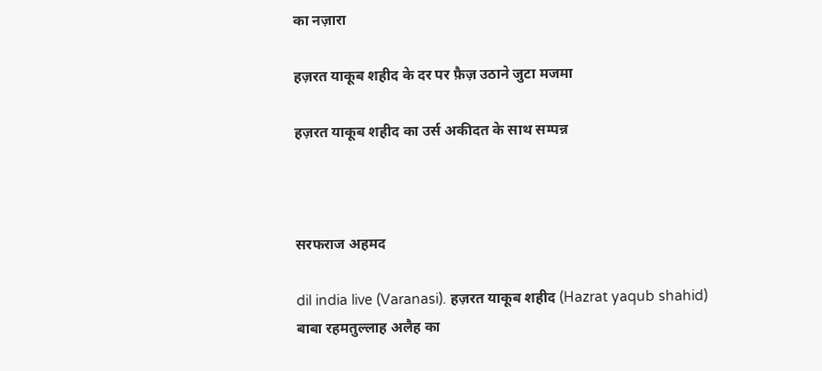का नज़ारा

हज़रत याकूब शहीद के दर पर फ़ैज़ उठाने जुटा मजमा

हज़रत याकूब शहीद का उर्स अकीदत के साथ सम्पन्न



सरफराज अहमद

dil india live (Varanasi). हज़रत याकूब शहीद (Hazrat yaqub shahid) बाबा रहमतुल्लाह अलैह का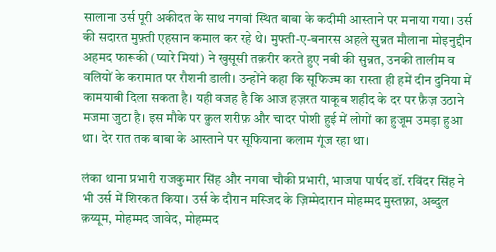सालाना उर्स पूरी अकीदत के साथ नगवां स्थित बाबा के कदीमी आस्ताने पर मनाया गया। उर्स की सदारत मुफ़्ती एहसान कमाल कर रहे थे। मुफ्ती-ए-बनारस अहले सुन्नत मौलाना मोइनुद्दीन अहमद फारूकी (प्यारे मियां) ने खुसूसी तक़रीर करते हुए नबी की सुन्नत, उनकी तालीम व वलियों के करामात पर रौशनी डाली। उन्होंने कहा कि सूफिज्म का रास्ता ही हमें दीन दुनिया में कामयाबी दिला सकता है। यही वजह है कि आज हज़रत याकूब शहीद के दर पर फ़ैज़ उठाने मजमा जुटा है। इस मौके पर क़ुल शरीफ़ और चादर पोशी हुई में लोगों का हुजूम उमड़ा हुआ था। देर रात तक बाबा के आस्ताने पर सूफियाना कलाम गूंज रहा था।

लंका थाना प्रभारी राजकुमार सिंह और नगवा चौकी प्रभारी, भाजपा पार्षद डॉ. रविंदर सिंह ने भी उर्स में शिरकत किया। उर्स के दौरान मस्जिद के ज़िम्मेदारान मोहम्मद मुस्तफ़ा, अब्दुल क़य्यूम, मोहम्मद जावेद, मोहम्मद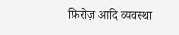फ़िरोज़ आदि व्यवस्था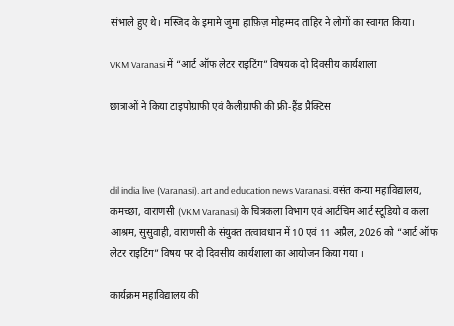संभाले हुए थे। मस्जिद के इमामे जुमा हाफ़िज़ मोहम्मद ताहिर ने लोगों का स्वागत किया।

VKM Varanasi में “आर्ट ऑफ लेटर राइटिंग” विषयक दो दिवसीय कार्यशाला

छात्राओं ने किया टाइपोग्राफी एवं कैलीग्राफी की फ्री-हैंड प्रैक्टिस



dil india live (Varanasi). art and education news Varanasi. वसंत कन्या महाविद्यालय, कमच्छा, वाराणसी (VKM Varanasi) के चित्रकला विभाग एवं आर्टचिम आर्ट स्टूडियो व कला आश्रम, सुसुवाही, वाराणसी के संयुक्त तत्वावधान में 10 एवं 11 अप्रैल, 2026 को “आर्ट ऑफ लेटर राइटिंग” विषय पर दो दिवसीय कार्यशाला का आयोजन किया गया ।

कार्यक्रम महाविद्यालय की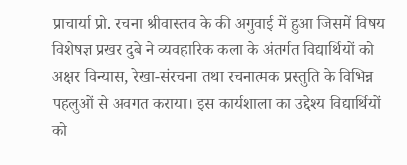प्राचार्या प्रो. रचना श्रीवास्तव के की अगुवाई में हुआ जिसमें विषय विशेषज्ञ प्रखर दुबे ने व्यवहारिक कला के अंतर्गत विद्यार्थियों को अक्षर विन्यास, रेखा-संरचना तथा रचनात्मक प्रस्तुति के विभिन्न पहलुओं से अवगत कराया। इस कार्यशाला का उद्देश्य विद्यार्थियों को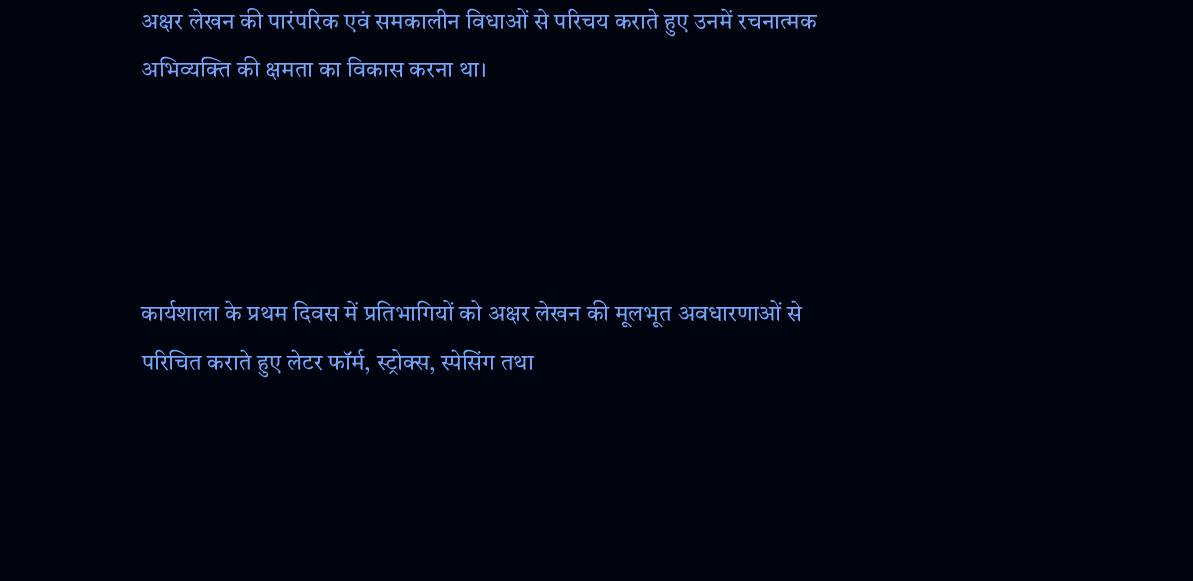अक्षर लेखन की पारंपरिक एवं समकालीन विधाओं से परिचय कराते हुए उनमें रचनात्मक अभिव्यक्ति की क्षमता का विकास करना था।




कार्यशाला के प्रथम दिवस में प्रतिभागियों को अक्षर लेखन की मूलभूत अवधारणाओं से परिचित कराते हुए लेटर फॉर्म, स्ट्रोक्स, स्पेसिंग तथा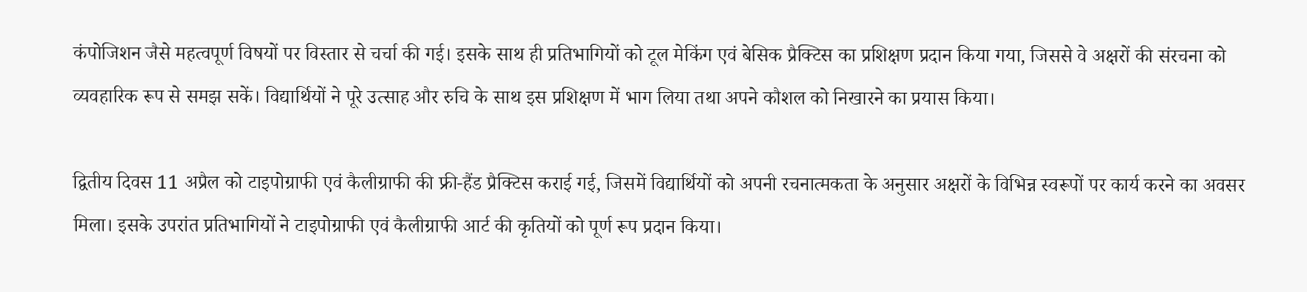कंपोजिशन जैसे महत्वपूर्ण विषयों पर विस्तार से चर्चा की गई। इसके साथ ही प्रतिभागियों को टूल मेकिंग एवं बेसिक प्रैक्टिस का प्रशिक्षण प्रदान किया गया, जिससे वे अक्षरों की संरचना को व्यवहारिक रूप से समझ सकें। विद्यार्थियों ने पूरे उत्साह और रुचि के साथ इस प्रशिक्षण में भाग लिया तथा अपने कौशल को निखारने का प्रयास किया।

द्वितीय दिवस 11 अप्रैल को टाइपोग्राफी एवं कैलीग्राफी की फ्री-हैंड प्रैक्टिस कराई गई, जिसमें विद्यार्थियों को अपनी रचनात्मकता के अनुसार अक्षरों के विभिन्न स्वरूपों पर कार्य करने का अवसर मिला। इसके उपरांत प्रतिभागियों ने टाइपोग्राफी एवं कैलीग्राफी आर्ट की कृतियों को पूर्ण रूप प्रदान किया।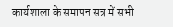कार्यशाला के समापन सत्र में सभी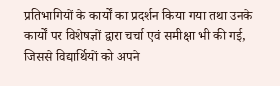प्रतिभागियों के कार्यों का प्रदर्शन किया गया तथा उनके कार्यों पर विशेषज्ञों द्वारा चर्चा एवं समीक्षा भी की गई, जिससे विद्यार्थियों को अपने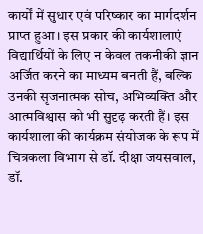कार्यों में सुधार एवं परिष्कार का मार्गदर्शन प्राप्त हुआ। इस प्रकार की कार्यशालाएं विद्यार्थियों के लिए न केवल तकनीकी ज्ञान अर्जित करने का माध्यम बनती हैं, बल्कि उनकी सृजनात्मक सोच, अभिव्यक्ति और आत्मविश्वास को भी सुदृढ़ करती हैं। इस कार्यशाला की कार्यक्रम संयोजक के रूप में चित्रकला विभाग से डॉ. दीक्षा जयसवाल, डॉ.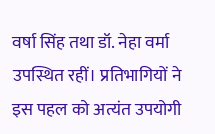वर्षा सिंह तथा डॉ. नेहा वर्मा उपस्थित रहीं। प्रतिभागियों ने इस पहल को अत्यंत उपयोगी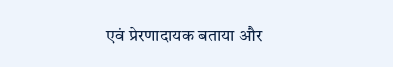एवं प्रेरणादायक बताया और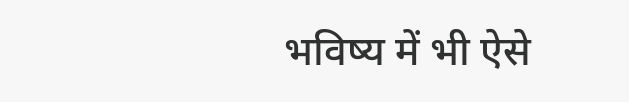भविष्य में भी ऐसे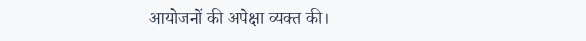आयोजनों की अपेक्षा व्यक्त की।